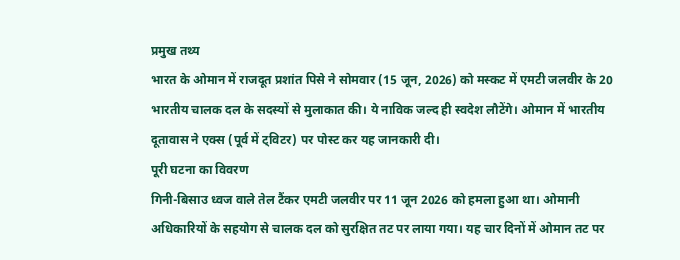प्रमुख तथ्य
भारत के ओमान में राजदूत प्रशांत पिसे ने सोमवार (15 जून, 2026) को मस्कट में एमटी जलवीर के 20 भारतीय चालक दल के सदस्यों से मुलाकात की। ये नाविक जल्द ही स्वदेश लौटेंगे। ओमान में भारतीय दूतावास ने एक्स (पूर्व में ट्विटर) पर पोस्ट कर यह जानकारी दी।
पूरी घटना का विवरण
गिनी-बिसाउ ध्वज वाले तेल टैंकर एमटी जलवीर पर 11 जून 2026 को हमला हुआ था। ओमानी अधिकारियों के सहयोग से चालक दल को सुरक्षित तट पर लाया गया। यह चार दिनों में ओमान तट पर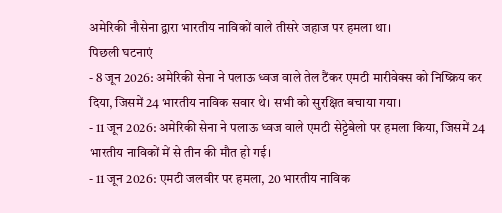अमेरिकी नौसेना द्वारा भारतीय नाविकों वाले तीसरे जहाज पर हमला था।
पिछली घटनाएं
- 8 जून 2026: अमेरिकी सेना ने पलाऊ ध्वज वाले तेल टैंकर एमटी मारीवेक्स को निष्क्रिय कर दिया, जिसमें 24 भारतीय नाविक सवार थे। सभी को सुरक्षित बचाया गया।
- 11 जून 2026: अमेरिकी सेना ने पलाऊ ध्वज वाले एमटी सेट्टेबेलो पर हमला किया, जिसमें 24 भारतीय नाविकों में से तीन की मौत हो गई।
- 11 जून 2026: एमटी जलवीर पर हमला, 20 भारतीय नाविक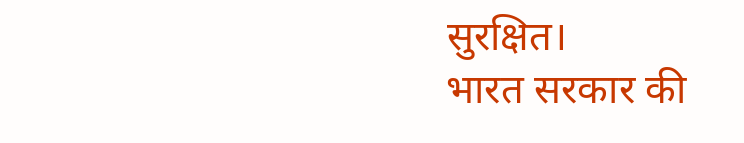सुरक्षित।
भारत सरकार की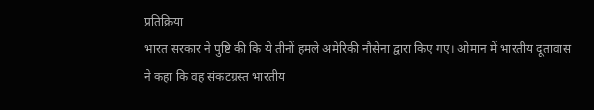प्रतिक्रिया
भारत सरकार ने पुष्टि की कि ये तीनों हमले अमेरिकी नौसेना द्वारा किए गए। ओमान में भारतीय दूतावास ने कहा कि वह संकटग्रस्त भारतीय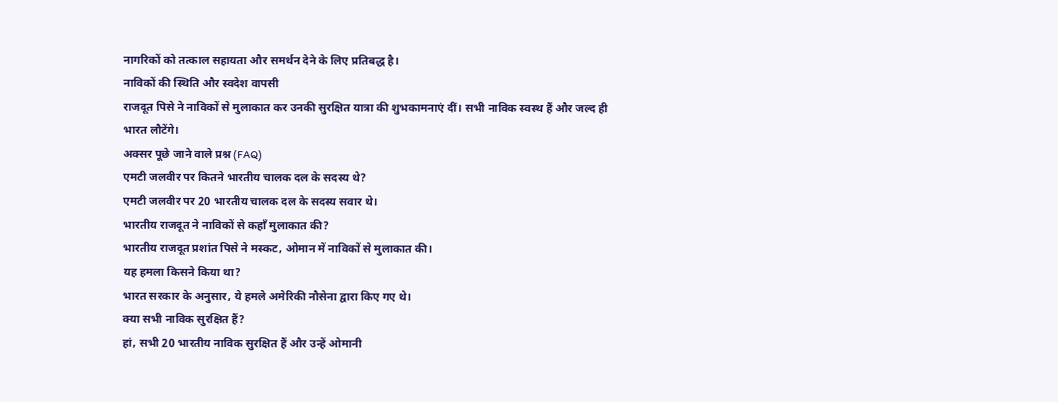नागरिकों को तत्काल सहायता और समर्थन देने के लिए प्रतिबद्ध है।
नाविकों की स्थिति और स्वदेश वापसी
राजदूत पिसे ने नाविकों से मुलाकात कर उनकी सुरक्षित यात्रा की शुभकामनाएं दीं। सभी नाविक स्वस्थ हैं और जल्द ही भारत लौटेंगे।
अक्सर पूछे जाने वाले प्रश्न (FAQ)
एमटी जलवीर पर कितने भारतीय चालक दल के सदस्य थे?
एमटी जलवीर पर 20 भारतीय चालक दल के सदस्य सवार थे।
भारतीय राजदूत ने नाविकों से कहाँ मुलाकात की?
भारतीय राजदूत प्रशांत पिसे ने मस्कट, ओमान में नाविकों से मुलाकात की।
यह हमला किसने किया था?
भारत सरकार के अनुसार, ये हमले अमेरिकी नौसेना द्वारा किए गए थे।
क्या सभी नाविक सुरक्षित हैं?
हां, सभी 20 भारतीय नाविक सुरक्षित हैं और उन्हें ओमानी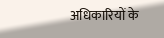अधिकारियों के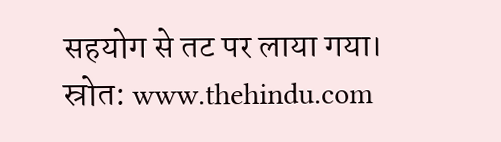सहयोग से तट पर लाया गया।
स्रोत: www.thehindu.com